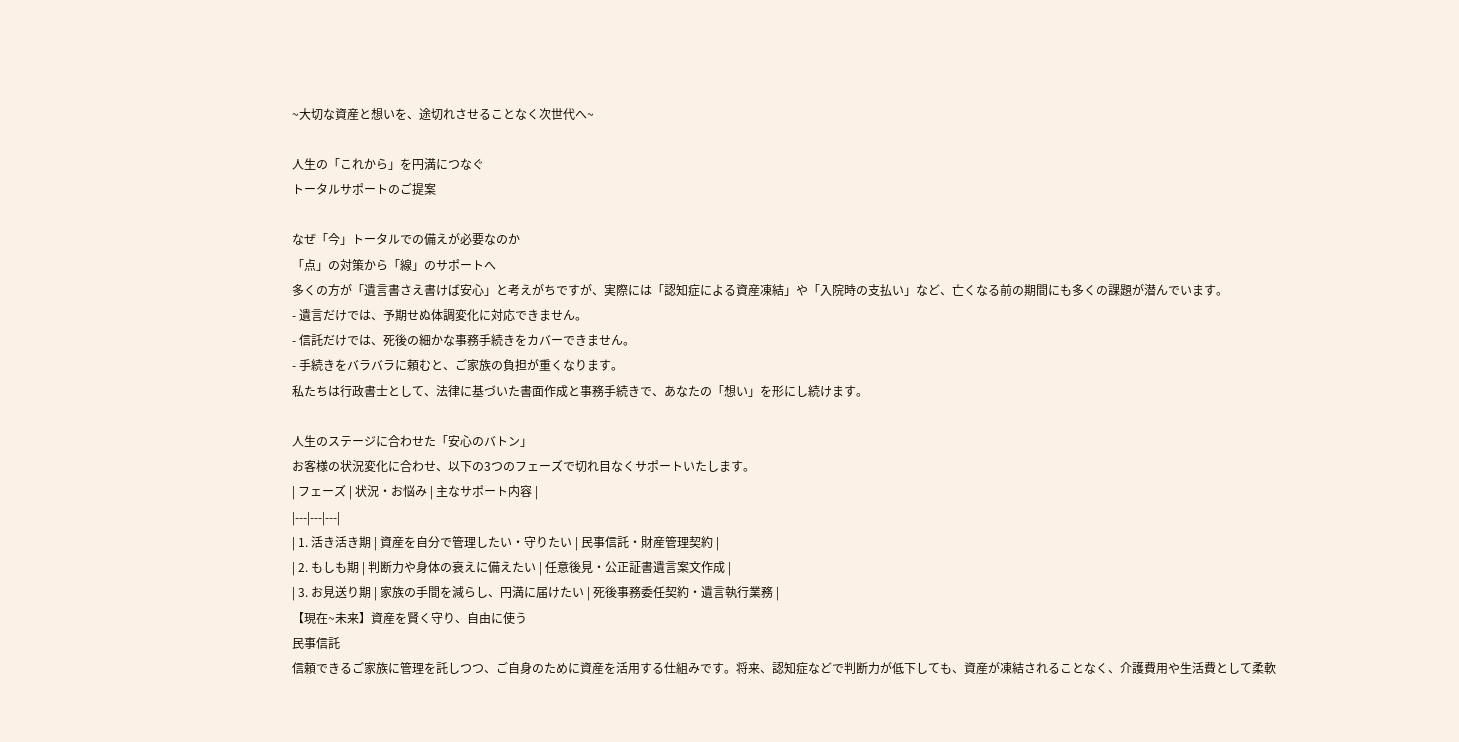~大切な資産と想いを、途切れさせることなく次世代へ~

人生の「これから」を円満につなぐ
トータルサポートのご提案

なぜ「今」トータルでの備えが必要なのか
「点」の対策から「線」のサポートへ
多くの方が「遺言書さえ書けば安心」と考えがちですが、実際には「認知症による資産凍結」や「入院時の支払い」など、亡くなる前の期間にも多くの課題が潜んでいます。
- 遺言だけでは、予期せぬ体調変化に対応できません。
- 信託だけでは、死後の細かな事務手続きをカバーできません。
- 手続きをバラバラに頼むと、ご家族の負担が重くなります。
私たちは行政書士として、法律に基づいた書面作成と事務手続きで、あなたの「想い」を形にし続けます。

人生のステージに合わせた「安心のバトン」
お客様の状況変化に合わせ、以下の3つのフェーズで切れ目なくサポートいたします。
| フェーズ | 状況・お悩み | 主なサポート内容 |
|---|---|---|
| 1. 活き活き期 | 資産を自分で管理したい・守りたい | 民事信託・財産管理契約 |
| 2. もしも期 | 判断力や身体の衰えに備えたい | 任意後見・公正証書遺言案文作成 |
| 3. お見送り期 | 家族の手間を減らし、円満に届けたい | 死後事務委任契約・遺言執行業務 |
【現在~未来】資産を賢く守り、自由に使う
民事信託
信頼できるご家族に管理を託しつつ、ご自身のために資産を活用する仕組みです。将来、認知症などで判断力が低下しても、資産が凍結されることなく、介護費用や生活費として柔軟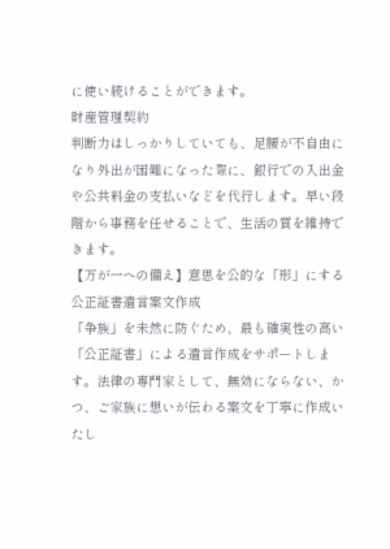に使い続けることができます。
財産管理契約
判断力はしっかりしていても、足腰が不自由になり外出が困難になった際に、銀行での入出金や公共料金の支払いなどを代行します。早い段階から事務を任せることで、生活の質を維持できます。
【万が一への備え】意思を公的な「形」にする
公正証書遺言案文作成
「争族」を未然に防ぐため、最も確実性の高い「公正証書」による遺言作成をサポートします。法律の専門家として、無効にならない、かつ、ご家族に想いが伝わる案文を丁寧に作成いたし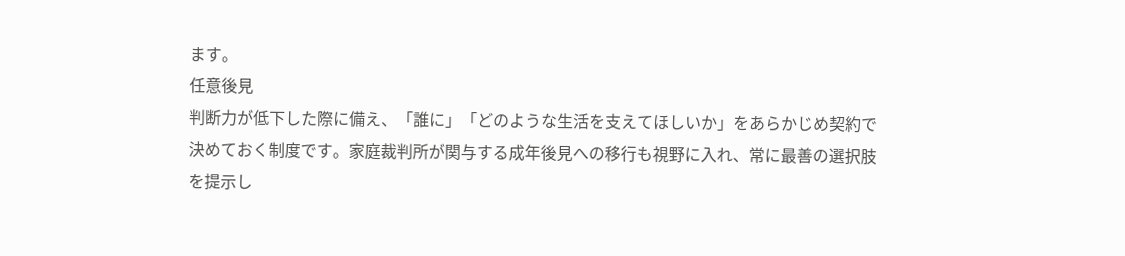ます。
任意後見
判断力が低下した際に備え、「誰に」「どのような生活を支えてほしいか」をあらかじめ契約で決めておく制度です。家庭裁判所が関与する成年後見への移行も視野に入れ、常に最善の選択肢を提示し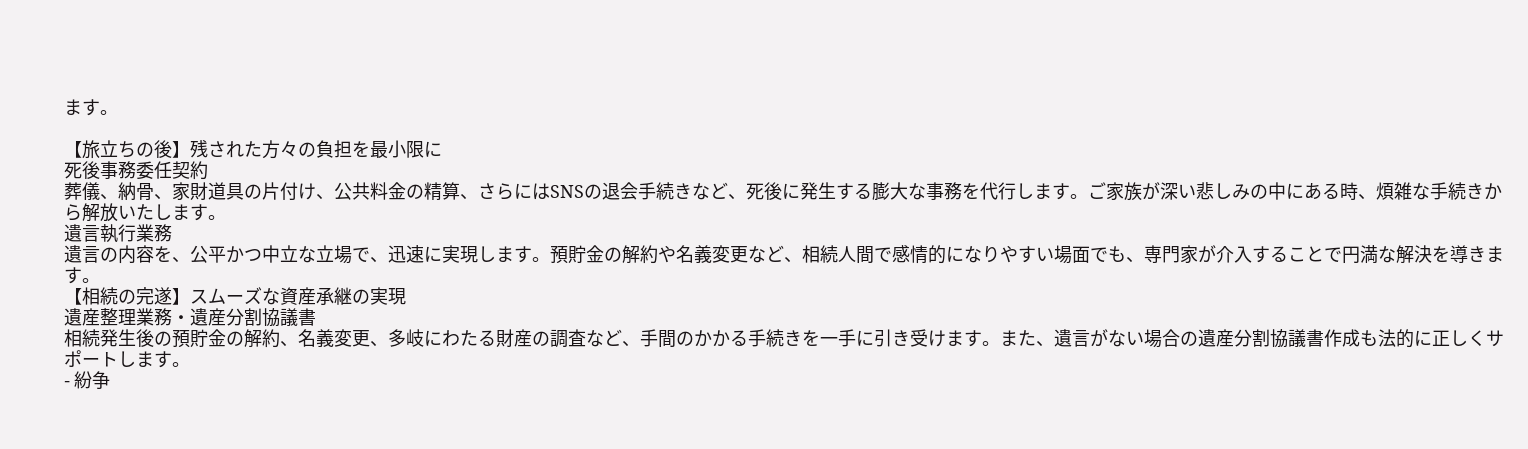ます。

【旅立ちの後】残された方々の負担を最小限に
死後事務委任契約
葬儀、納骨、家財道具の片付け、公共料金の精算、さらにはSNSの退会手続きなど、死後に発生する膨大な事務を代行します。ご家族が深い悲しみの中にある時、煩雑な手続きから解放いたします。
遺言執行業務
遺言の内容を、公平かつ中立な立場で、迅速に実現します。預貯金の解約や名義変更など、相続人間で感情的になりやすい場面でも、専門家が介入することで円満な解決を導きます。
【相続の完遂】スムーズな資産承継の実現
遺産整理業務・遺産分割協議書
相続発生後の預貯金の解約、名義変更、多岐にわたる財産の調査など、手間のかかる手続きを一手に引き受けます。また、遺言がない場合の遺産分割協議書作成も法的に正しくサポートします。
- 紛争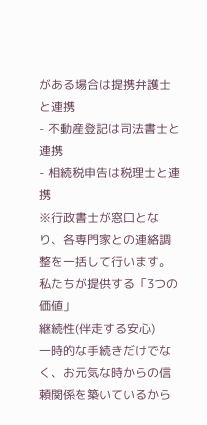がある場合は提携弁護士と連携
- 不動産登記は司法書士と連携
- 相続税申告は税理士と連携
※行政書士が窓口となり、各専門家との連絡調整を一括して行います。
私たちが提供する「3つの価値」
継続性(伴走する安心)
一時的な手続きだけでなく、お元気な時からの信頼関係を築いているから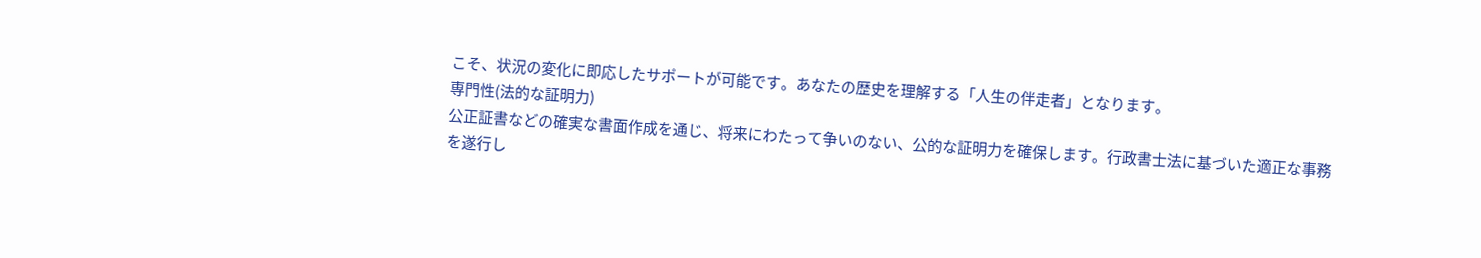こそ、状況の変化に即応したサポートが可能です。あなたの歴史を理解する「人生の伴走者」となります。
専門性(法的な証明力)
公正証書などの確実な書面作成を通じ、将来にわたって争いのない、公的な証明力を確保します。行政書士法に基づいた適正な事務を遂行し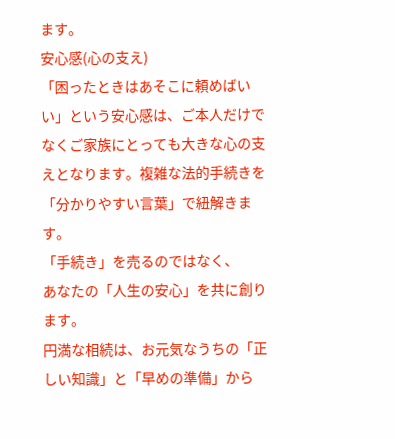ます。
安心感(心の支え)
「困ったときはあそこに頼めばいい」という安心感は、ご本人だけでなくご家族にとっても大きな心の支えとなります。複雑な法的手続きを「分かりやすい言葉」で紐解きます。
「手続き」を売るのではなく、
あなたの「人生の安心」を共に創ります。
円満な相続は、お元気なうちの「正しい知識」と「早めの準備」から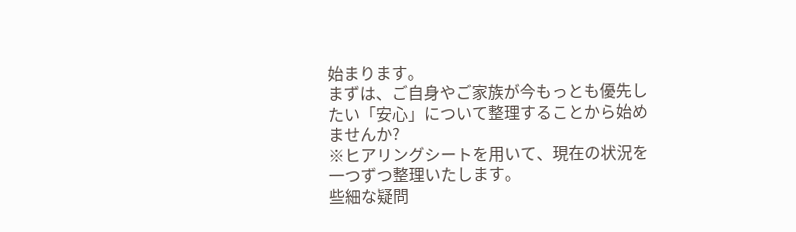始まります。
まずは、ご自身やご家族が今もっとも優先したい「安心」について整理することから始めませんか?
※ヒアリングシートを用いて、現在の状況を一つずつ整理いたします。
些細な疑問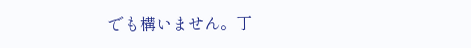でも構いません。丁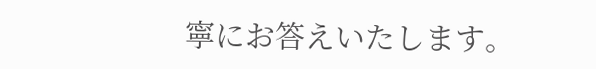寧にお答えいたします。